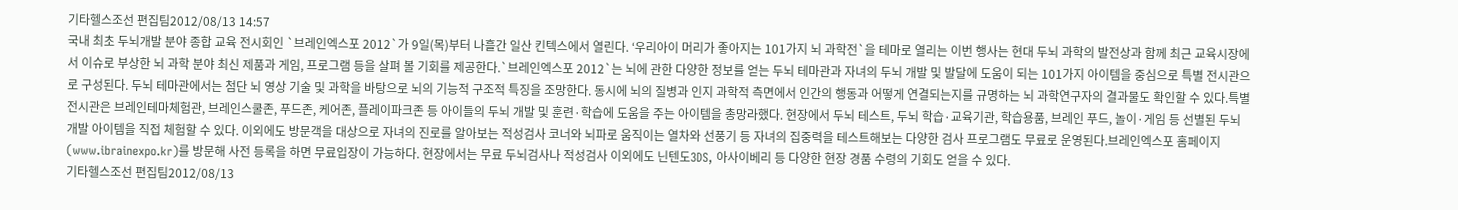기타헬스조선 편집팀2012/08/13 14:57
국내 최초 두뇌개발 분야 종합 교육 전시회인 `브레인엑스포 2012`가 9일(목)부터 나흘간 일산 킨텍스에서 열린다. ‘우리아이 머리가 좋아지는 101가지 뇌 과학전`을 테마로 열리는 이번 행사는 현대 두뇌 과학의 발전상과 함께 최근 교육시장에서 이슈로 부상한 뇌 과학 분야 최신 제품과 게임, 프로그램 등을 살펴 볼 기회를 제공한다.`브레인엑스포 2012`는 뇌에 관한 다양한 정보를 얻는 두뇌 테마관과 자녀의 두뇌 개발 및 발달에 도움이 되는 101가지 아이템을 중심으로 특별 전시관으로 구성된다. 두뇌 테마관에서는 첨단 뇌 영상 기술 및 과학을 바탕으로 뇌의 기능적 구조적 특징을 조망한다. 동시에 뇌의 질병과 인지 과학적 측면에서 인간의 행동과 어떻게 연결되는지를 규명하는 뇌 과학연구자의 결과물도 확인할 수 있다.특별전시관은 브레인테마체험관, 브레인스쿨존, 푸드존, 케어존, 플레이파크존 등 아이들의 두뇌 개발 및 훈련·학습에 도움을 주는 아이템을 총망라했다. 현장에서 두뇌 테스트, 두뇌 학습·교육기관, 학습용품, 브레인 푸드, 놀이·게임 등 선별된 두뇌 개발 아이템을 직접 체험할 수 있다. 이외에도 방문객을 대상으로 자녀의 진로를 알아보는 적성검사 코너와 뇌파로 움직이는 열차와 선풍기 등 자녀의 집중력을 테스트해보는 다양한 검사 프로그램도 무료로 운영된다.브레인엑스포 홈페이지(www.ibrainexpo.kr)를 방문해 사전 등록을 하면 무료입장이 가능하다. 현장에서는 무료 두뇌검사나 적성검사 이외에도 닌텐도3DS, 아사이베리 등 다양한 현장 경품 수령의 기회도 얻을 수 있다.
기타헬스조선 편집팀2012/08/13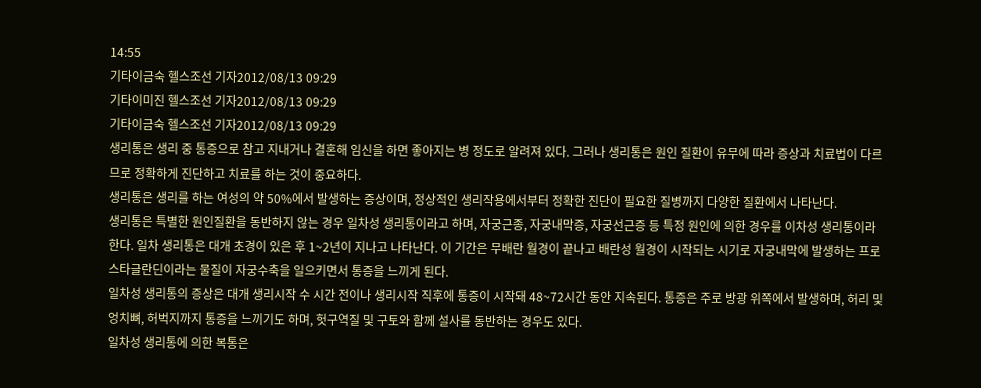14:55
기타이금숙 헬스조선 기자2012/08/13 09:29
기타이미진 헬스조선 기자2012/08/13 09:29
기타이금숙 헬스조선 기자2012/08/13 09:29
생리통은 생리 중 통증으로 참고 지내거나 결혼해 임신을 하면 좋아지는 병 정도로 알려져 있다. 그러나 생리통은 원인 질환이 유무에 따라 증상과 치료법이 다르므로 정확하게 진단하고 치료를 하는 것이 중요하다.
생리통은 생리를 하는 여성의 약 50%에서 발생하는 증상이며, 정상적인 생리작용에서부터 정확한 진단이 필요한 질병까지 다양한 질환에서 나타난다.
생리통은 특별한 원인질환을 동반하지 않는 경우 일차성 생리통이라고 하며, 자궁근종, 자궁내막증, 자궁선근증 등 특정 원인에 의한 경우를 이차성 생리통이라 한다. 일차 생리통은 대개 초경이 있은 후 1~2년이 지나고 나타난다. 이 기간은 무배란 월경이 끝나고 배란성 월경이 시작되는 시기로 자궁내막에 발생하는 프로스타글란딘이라는 물질이 자궁수축을 일으키면서 통증을 느끼게 된다.
일차성 생리통의 증상은 대개 생리시작 수 시간 전이나 생리시작 직후에 통증이 시작돼 48~72시간 동안 지속된다. 통증은 주로 방광 위쪽에서 발생하며, 허리 및 엉치뼈, 허벅지까지 통증을 느끼기도 하며, 헛구역질 및 구토와 함께 설사를 동반하는 경우도 있다.
일차성 생리통에 의한 복통은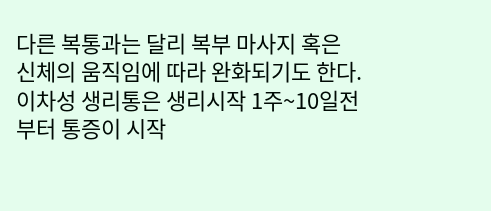다른 복통과는 달리 복부 마사지 혹은 신체의 움직임에 따라 완화되기도 한다.
이차성 생리통은 생리시작 1주~10일전부터 통증이 시작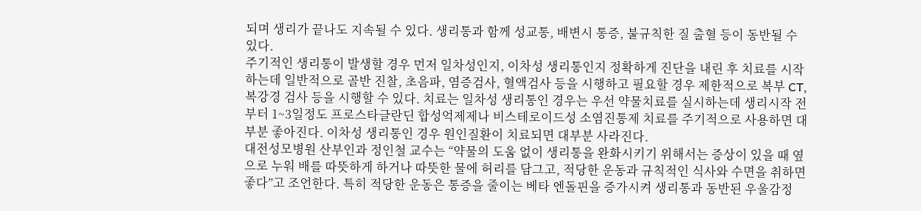되며 생리가 끝나도 지속될 수 있다. 생리통과 함께 성교통, 배변시 통증, 불규칙한 질 출혈 등이 동반될 수 있다.
주기적인 생리통이 발생할 경우 먼저 일차성인지, 이차성 생리통인지 정확하게 진단을 내린 후 치료를 시작하는데 일반적으로 골반 진찰, 초음파, 염증검사, 혈액검사 등을 시행하고 필요할 경우 제한적으로 복부 CT, 복강경 검사 등을 시행할 수 있다. 치료는 일차성 생리통인 경우는 우선 약물치료를 실시하는데 생리시작 전부터 1~3일정도 프로스타글란딘 합성억제제나 비스테로이드성 소염진통제 치료를 주기적으로 사용하면 대부분 좋아진다. 이차성 생리통인 경우 원인질환이 치료되면 대부분 사라진다.
대전성모병원 산부인과 정인철 교수는 “약물의 도움 없이 생리통을 완화시키기 위해서는 증상이 있을 때 옆으로 누워 배를 따뜻하게 하거나 따뜻한 물에 허리를 담그고, 적당한 운동과 규칙적인 식사와 수면을 취하면 좋다”고 조언한다. 특히 적당한 운동은 통증을 줄이는 베타 엔돌핀을 증가시켜 생리통과 동반된 우울감정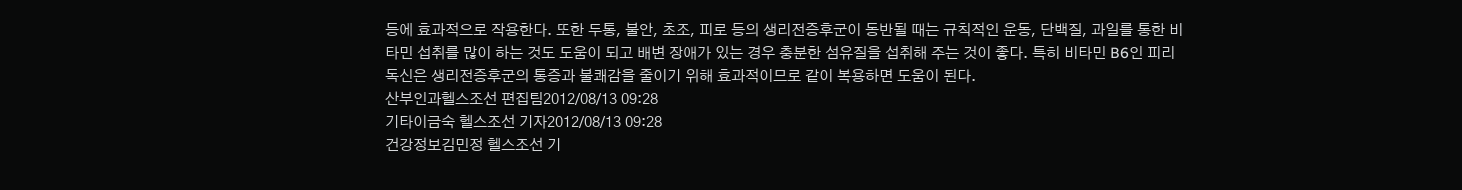등에 효과적으로 작용한다. 또한 두통, 불안, 초조, 피로 등의 생리전증후군이 동반될 때는 규칙적인 운동, 단백질, 과일를 통한 비타민 섭취를 많이 하는 것도 도움이 되고 배변 장애가 있는 경우 충분한 섬유질을 섭취해 주는 것이 좋다. 특히 비타민 B6인 피리독신은 생리전증후군의 통증과 불쾌감을 줄이기 위해 효과적이므로 같이 복용하면 도움이 된다.
산부인과헬스조선 편집팀2012/08/13 09:28
기타이금숙 헬스조선 기자2012/08/13 09:28
건강정보김민정 헬스조선 기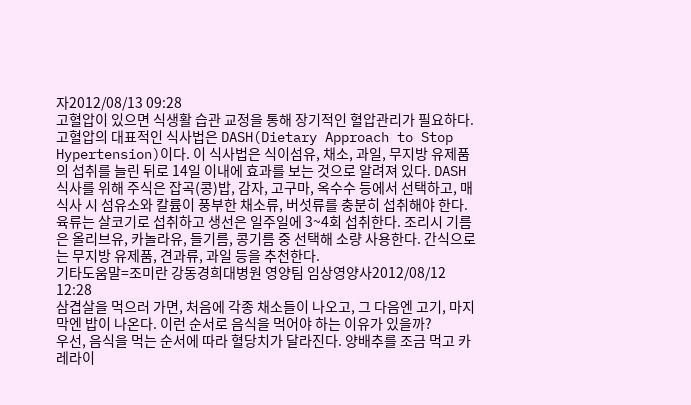자2012/08/13 09:28
고혈압이 있으면 식생활 습관 교정을 통해 장기적인 혈압관리가 필요하다. 고혈압의 대표적인 식사법은 DASH(Dietary Approach to Stop Hypertension)이다. 이 식사법은 식이섬유, 채소, 과일, 무지방 유제품의 섭취를 늘린 뒤로 14일 이내에 효과를 보는 것으로 알려져 있다. DASH 식사를 위해 주식은 잡곡(콩)밥, 감자, 고구마, 옥수수 등에서 선택하고, 매 식사 시 섬유소와 칼륨이 풍부한 채소류, 버섯류를 충분히 섭취해야 한다. 육류는 살코기로 섭취하고 생선은 일주일에 3~4회 섭취한다. 조리시 기름은 올리브유, 카놀라유, 들기름, 콩기름 중 선택해 소량 사용한다. 간식으로는 무지방 유제품, 견과류, 과일 등을 추천한다.
기타도움말=조미란 강동경희대병원 영양팀 임상영양사2012/08/12 12:28
삼겹살을 먹으러 가면, 처음에 각종 채소들이 나오고, 그 다음엔 고기, 마지막엔 밥이 나온다. 이런 순서로 음식을 먹어야 하는 이유가 있을까?
우선, 음식을 먹는 순서에 따라 혈당치가 달라진다. 양배추를 조금 먹고 카레라이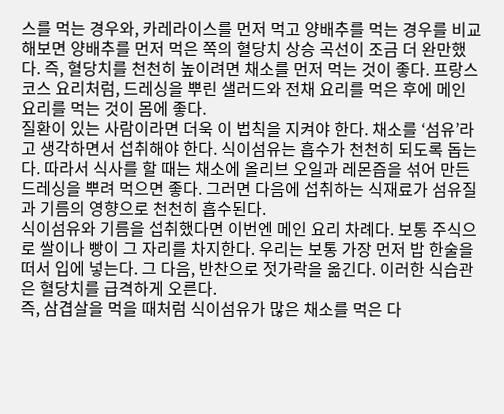스를 먹는 경우와, 카레라이스를 먼저 먹고 양배추를 먹는 경우를 비교해보면 양배추를 먼저 먹은 쪽의 혈당치 상승 곡선이 조금 더 완만했다. 즉, 혈당치를 천천히 높이려면 채소를 먼저 먹는 것이 좋다. 프랑스 코스 요리처럼, 드레싱을 뿌린 샐러드와 전채 요리를 먹은 후에 메인 요리를 먹는 것이 몸에 좋다.
질환이 있는 사람이라면 더욱 이 법칙을 지켜야 한다. 채소를 ‘섬유’라고 생각하면서 섭취해야 한다. 식이섬유는 흡수가 천천히 되도록 돕는다. 따라서 식사를 할 때는 채소에 올리브 오일과 레몬즙을 섞어 만든 드레싱을 뿌려 먹으면 좋다. 그러면 다음에 섭취하는 식재료가 섬유질과 기름의 영향으로 천천히 흡수된다.
식이섬유와 기름을 섭취했다면 이번엔 메인 요리 차례다. 보통 주식으로 쌀이나 빵이 그 자리를 차지한다. 우리는 보통 가장 먼저 밥 한술을 떠서 입에 넣는다. 그 다음, 반찬으로 젓가락을 옮긴다. 이러한 식습관은 혈당치를 급격하게 오른다.
즉, 삼겹살을 먹을 때처럼 식이섬유가 많은 채소를 먹은 다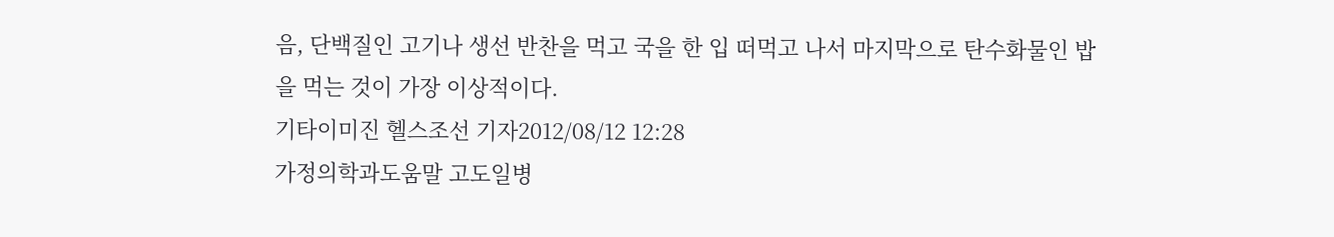음, 단백질인 고기나 생선 반찬을 먹고 국을 한 입 떠먹고 나서 마지막으로 탄수화물인 밥을 먹는 것이 가장 이상적이다.
기타이미진 헬스조선 기자2012/08/12 12:28
가정의학과도움말 고도일병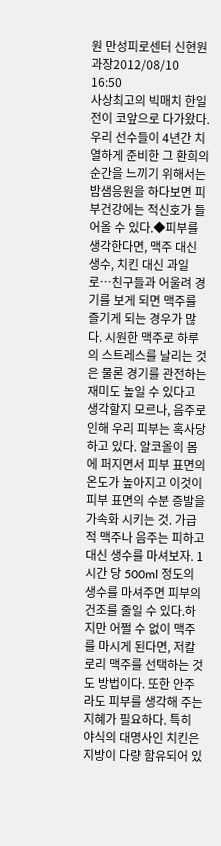원 만성피로센터 신현원 과장2012/08/10 16:50
사상최고의 빅매치 한일전이 코앞으로 다가왔다. 우리 선수들이 4년간 치열하게 준비한 그 환희의 순간을 느끼기 위해서는 밤샘응원을 하다보면 피부건강에는 적신호가 들어올 수 있다.◆피부를 생각한다면, 맥주 대신 생수, 치킨 대신 과일로…친구들과 어울려 경기를 보게 되면 맥주를 즐기게 되는 경우가 많다. 시원한 맥주로 하루의 스트레스를 날리는 것은 물론 경기를 관전하는 재미도 높일 수 있다고 생각할지 모르나, 음주로 인해 우리 피부는 혹사당하고 있다. 알코올이 몸에 퍼지면서 피부 표면의 온도가 높아지고 이것이 피부 표면의 수분 증발을 가속화 시키는 것. 가급적 맥주나 음주는 피하고 대신 생수를 마셔보자. 1시간 당 500ml 정도의 생수를 마셔주면 피부의 건조를 줄일 수 있다.하지만 어쩔 수 없이 맥주를 마시게 된다면, 저칼로리 맥주를 선택하는 것도 방법이다. 또한 안주라도 피부를 생각해 주는 지혜가 필요하다. 특히 야식의 대명사인 치킨은 지방이 다량 함유되어 있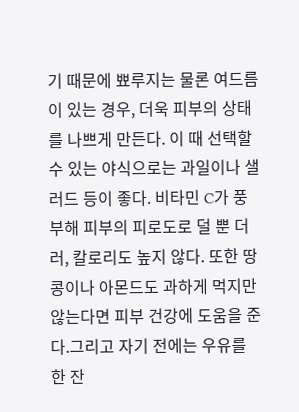기 때문에 뾰루지는 물론 여드름이 있는 경우, 더욱 피부의 상태를 나쁘게 만든다. 이 때 선택할 수 있는 야식으로는 과일이나 샐러드 등이 좋다. 비타민 C가 풍부해 피부의 피로도로 덜 뿐 더러, 칼로리도 높지 않다. 또한 땅콩이나 아몬드도 과하게 먹지만 않는다면 피부 건강에 도움을 준다.그리고 자기 전에는 우유를 한 잔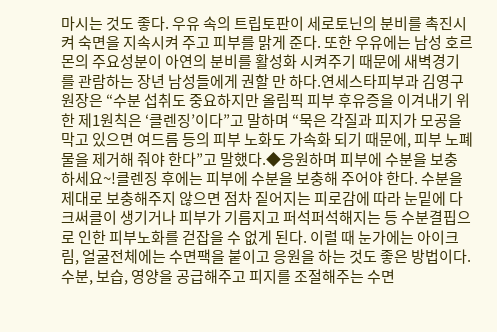마시는 것도 좋다. 우유 속의 트립토판이 세로토닌의 분비를 촉진시켜 숙면을 지속시켜 주고 피부를 맑게 준다. 또한 우유에는 남성 호르몬의 주요성분이 아연의 분비를 활성화 시켜주기 때문에 새벽경기를 관람하는 장년 남성들에게 권할 만 하다.연세스타피부과 김영구 원장은 “수분 섭취도 중요하지만 올림픽 피부 후유증을 이겨내기 위한 제1원칙은 ‘클렌징’이다”고 말하며 “묵은 각질과 피지가 모공을 막고 있으면 여드름 등의 피부 노화도 가속화 되기 때문에, 피부 노폐물을 제거해 줘야 한다”고 말했다.◆응원하며 피부에 수분을 보충 하세요~!클렌징 후에는 피부에 수분을 보충해 주어야 한다. 수분을 제대로 보충해주지 않으면 점차 짙어지는 피로감에 따라 눈밑에 다크써클이 생기거나 피부가 기름지고 퍼석퍼석해지는 등 수분결핍으로 인한 피부노화를 걷잡을 수 없게 된다. 이럴 때 눈가에는 아이크림, 얼굴전체에는 수면팩을 붙이고 응원을 하는 것도 좋은 방법이다. 수분, 보습, 영양을 공급해주고 피지를 조절해주는 수면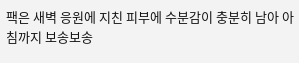팩은 새벽 응원에 지친 피부에 수분감이 충분히 남아 아침까지 보송보송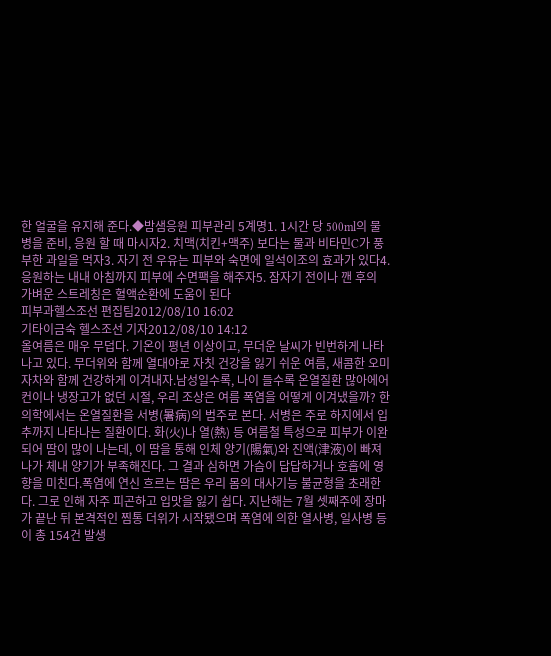한 얼굴을 유지해 준다.◆밤샘응원 피부관리 5계명1. 1시간 당 500ml의 물병을 준비, 응원 할 때 마시자2. 치맥(치킨+맥주) 보다는 물과 비타민C가 풍부한 과일을 먹자3. 자기 전 우유는 피부와 숙면에 일석이조의 효과가 있다4. 응원하는 내내 아침까지 피부에 수면팩을 해주자5. 잠자기 전이나 깬 후의 가벼운 스트레칭은 혈액순환에 도움이 된다
피부과헬스조선 편집팀2012/08/10 16:02
기타이금숙 헬스조선 기자2012/08/10 14:12
올여름은 매우 무덥다. 기온이 평년 이상이고, 무더운 날씨가 빈번하게 나타나고 있다. 무더위와 함께 열대야로 자칫 건강을 잃기 쉬운 여름, 새콤한 오미자차와 함께 건강하게 이겨내자.남성일수록, 나이 들수록 온열질환 많아에어컨이나 냉장고가 없던 시절, 우리 조상은 여름 폭염을 어떻게 이겨냈을까? 한의학에서는 온열질환을 서병(暑病)의 범주로 본다. 서병은 주로 하지에서 입추까지 나타나는 질환이다. 화(火)나 열(熱) 등 여름철 특성으로 피부가 이완 되어 땀이 많이 나는데, 이 땀을 통해 인체 양기(陽氣)와 진액(津液)이 빠져나가 체내 양기가 부족해진다. 그 결과 심하면 가슴이 답답하거나 호흡에 영향을 미친다.폭염에 연신 흐르는 땀은 우리 몸의 대사기능 불균형을 초래한다. 그로 인해 자주 피곤하고 입맛을 잃기 쉽다. 지난해는 7월 셋째주에 장마가 끝난 뒤 본격적인 찜통 더위가 시작됐으며 폭염에 의한 열사병, 일사병 등이 총 154건 발생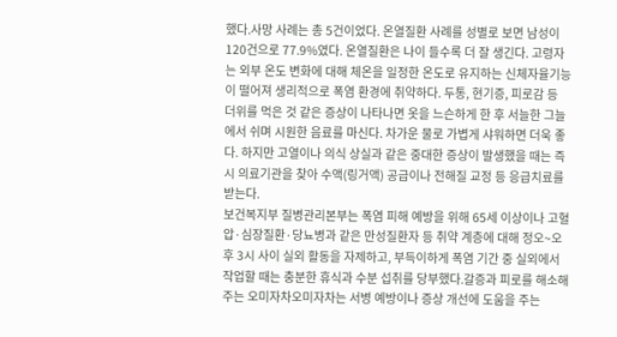했다.사망 사례는 총 5건이었다. 온열질환 사례를 성별로 보면 남성이 120건으로 77.9%였다. 온열질환은 나이 들수록 더 잘 생긴다. 고령자는 외부 온도 변화에 대해 체온을 일정한 온도로 유지하는 신체자율기능이 떨어져 생리적으로 폭염 환경에 취약하다. 두통, 현기증, 피로감 등 더위를 먹은 것 같은 증상이 나타나면 옷을 느슨하게 한 후 서늘한 그늘에서 쉬며 시원한 음료를 마신다. 차가운 물로 가볍게 샤워하면 더욱 좋다. 하지만 고열이나 의식 상실과 같은 중대한 증상이 발생했을 때는 즉시 의료기관을 찾아 수액(링거액) 공급이나 전해질 교정 등 응급치료를 받는다.
보건복지부 질병관리본부는 폭염 피해 예방을 위해 65세 이상이나 고혈압·심장질환·당뇨병과 같은 만성질환자 등 취약 계층에 대해 정오~오후 3시 사이 실외 활동을 자제하고, 부득이하게 폭염 기간 중 실외에서 작업할 때는 충분한 휴식과 수분 섭취를 당부했다.갈증과 피로를 해소해 주는 오미자차오미자차는 서병 예방이나 증상 개선에 도움을 주는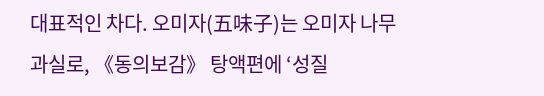대표적인 차다. 오미자(五味子)는 오미자 나무 과실로, 《동의보감》 탕액편에 ‘성질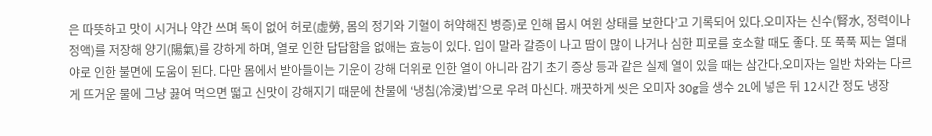은 따뜻하고 맛이 시거나 약간 쓰며 독이 없어 허로(虛勞, 몸의 정기와 기혈이 허약해진 병증)로 인해 몹시 여윈 상태를 보한다’고 기록되어 있다.오미자는 신수(腎水, 정력이나 정액)를 저장해 양기(陽氣)를 강하게 하며, 열로 인한 답답함을 없애는 효능이 있다. 입이 말라 갈증이 나고 땀이 많이 나거나 심한 피로를 호소할 때도 좋다. 또 푹푹 찌는 열대야로 인한 불면에 도움이 된다. 다만 몸에서 받아들이는 기운이 강해 더위로 인한 열이 아니라 감기 초기 증상 등과 같은 실제 열이 있을 때는 삼간다.오미자는 일반 차와는 다르게 뜨거운 물에 그냥 끓여 먹으면 떫고 신맛이 강해지기 때문에 찬물에 ‘냉침(冷浸)법’으로 우려 마신다. 깨끗하게 씻은 오미자 30g을 생수 2L에 넣은 뒤 12시간 정도 냉장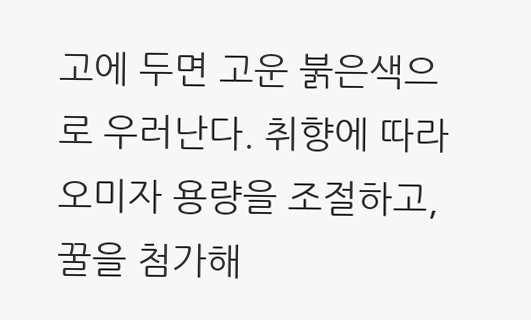고에 두면 고운 붉은색으로 우러난다. 취향에 따라 오미자 용량을 조절하고, 꿀을 첨가해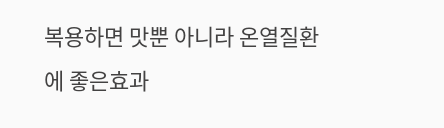복용하면 맛뿐 아니라 온열질환에 좋은효과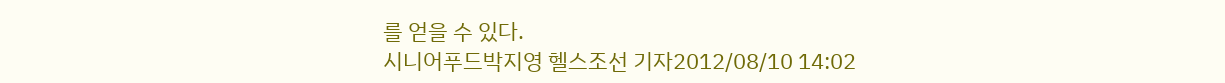를 얻을 수 있다.
시니어푸드박지영 헬스조선 기자2012/08/10 14:02